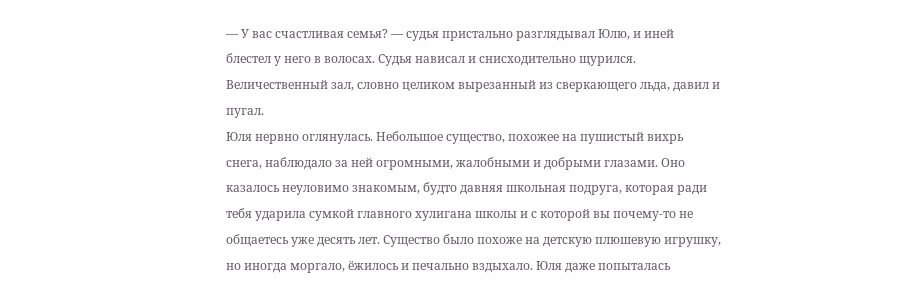— У вас счастливая семья? — судья пристально разглядывал Юлю, и иней блестел у него в волосах. Судья нависал и снисходительно щурился. Величественный зал, словно целиком вырезанный из сверкающего льда, давил и пугал.
Юля нервно оглянулась. Небольшое существо, похожее на пушистый вихрь снега, наблюдало за ней огромными, жалобными и добрыми глазами. Оно казалось неуловимо знакомым, будто давняя школьная подруга, которая ради тебя ударила сумкой главного хулигана школы и с которой вы почему-то не общаетесь уже десять лет. Существо было похоже на детскую плюшевую игрушку, но иногда моргало, ёжилось и печально вздыхало. Юля даже попыталась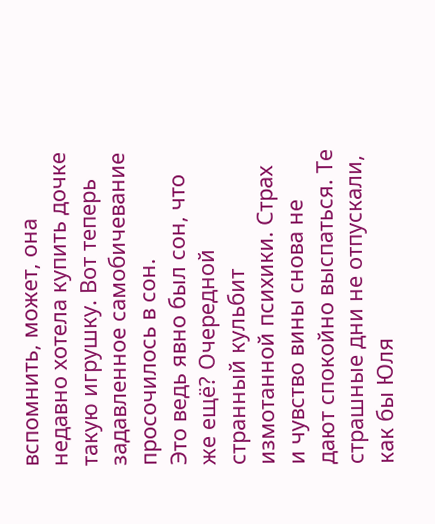вспомнить, может, она недавно хотела купить дочке такую игрушку. Вот теперь задавленное самобичевание просочилось в сон.
Это ведь явно был сон, что же ещё? Очередной странный кульбит измотанной психики. Страх и чувство вины снова не дают спокойно выспаться. Те страшные дни не отпускали, как бы Юля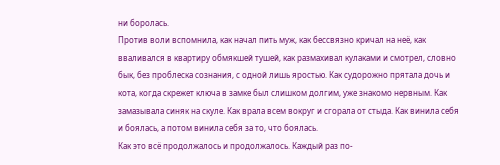ни боролась.
Против воли вспомнила, как начал пить муж, как бессвязно кричал на неё, как вваливался в квартиру обмякшей тушей, как размахивал кулаками и смотрел, словно бык, без проблеска сознания, с одной лишь яростью. Как судорожно прятала дочь и кота, когда скрежет ключа в замке был слишком долгим, уже знакомо нервным. Как замазывала синяк на скуле. Как врала всем вокруг и сгорала от стыда. Как винила себя и боялась, а потом винила себя за то, что боялась.
Как это всё продолжалось и продолжалось. Каждый раз по-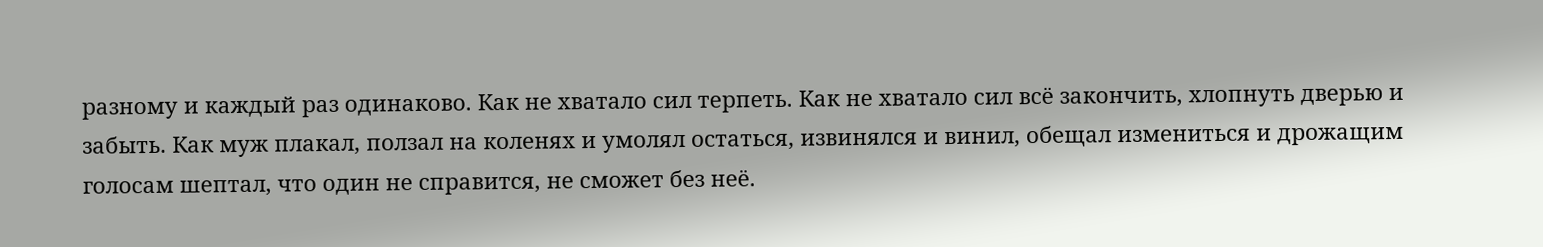разному и каждый раз одинаково. Как не хватало сил терпеть. Как не хватало сил всё закончить, хлопнуть дверью и забыть. Как муж плакал, ползал на коленях и умолял остаться, извинялся и винил, обещал измениться и дрожащим голосам шептал, что один не справится, не сможет без неё.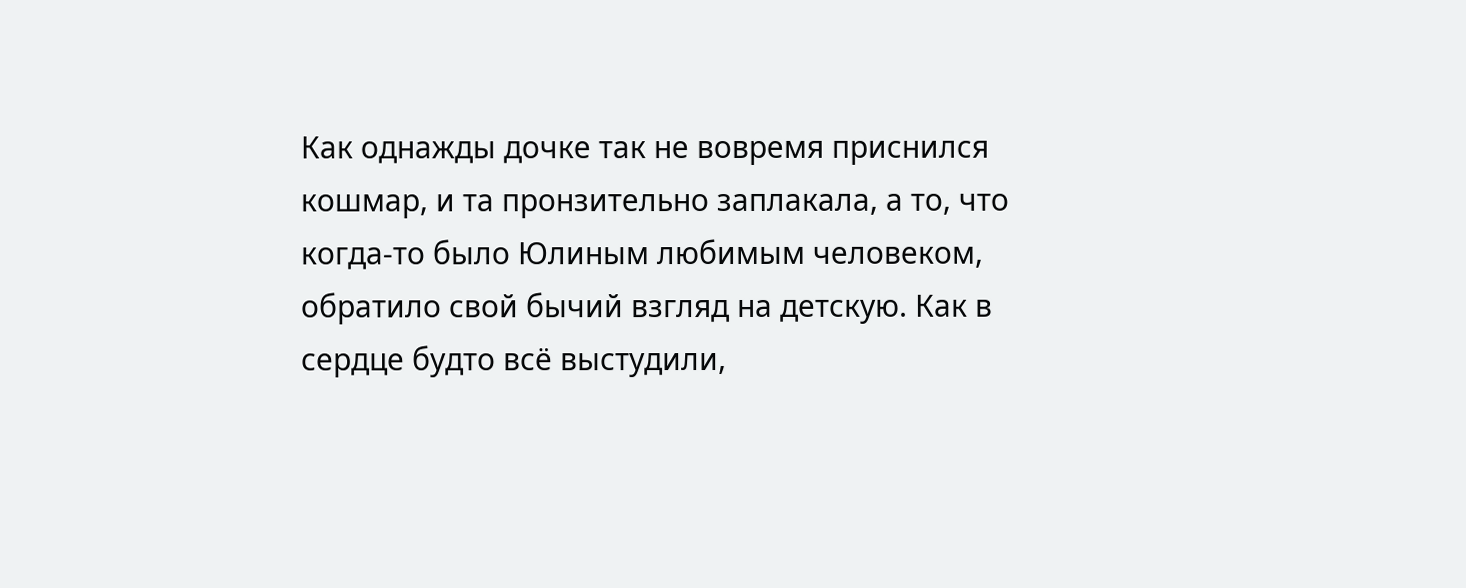Как однажды дочке так не вовремя приснился кошмар, и та пронзительно заплакала, а то, что когда-то было Юлиным любимым человеком, обратило свой бычий взгляд на детскую. Как в сердце будто всё выстудили,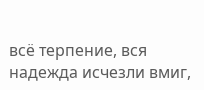всё терпение, вся надежда исчезли вмиг,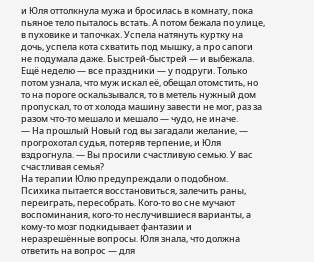и Юля оттолкнула мужа и бросилась в комнату, пока пьяное тело пыталось встать. А потом бежала по улице, в пуховике и тапочках. Успела натянуть куртку на дочь, успела кота схватить под мышку, а про сапоги не подумала даже. Быстрей-быстрей — и выбежала. Ещё неделю — все праздники — у подруги. Только потом узнала, что муж искал её, обещал отомстить, но то на пороге оскальзывался, то в метель нужный дом пропускал, то от холода машину завести не мог, раз за разом что-то мешало и мешало — чудо, не иначе.
— На прошлый Новый год вы загадали желание, — прогрохотал судья, потеряв терпение, и Юля вздрогнула. — Вы просили счастливую семью. У вас счастливая семья?
На терапии Юлю предупреждали о подобном. Психика пытается восстановиться, залечить раны, переиграть, пересобрать. Кого-то во сне мучают воспоминания, кого-то неслучившиеся варианты, а кому-то мозг подкидывает фантазии и неразрешённые вопросы. Юля знала, что должна ответить на вопрос — для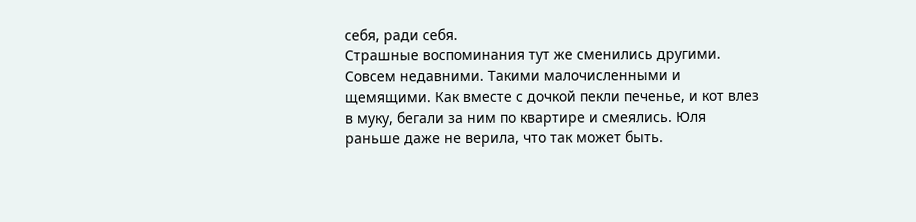себя, ради себя.
Страшные воспоминания тут же сменились другими. Совсем недавними. Такими малочисленными и щемящими. Как вместе с дочкой пекли печенье, и кот влез в муку, бегали за ним по квартире и смеялись. Юля раньше даже не верила, что так может быть.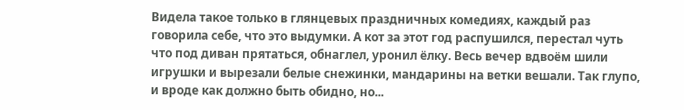Видела такое только в глянцевых праздничных комедиях, каждый раз говорила себе, что это выдумки. А кот за этот год распушился, перестал чуть что под диван прятаться, обнаглел, уронил ёлку. Весь вечер вдвоём шили игрушки и вырезали белые снежинки, мандарины на ветки вешали. Так глупо, и вроде как должно быть обидно, но...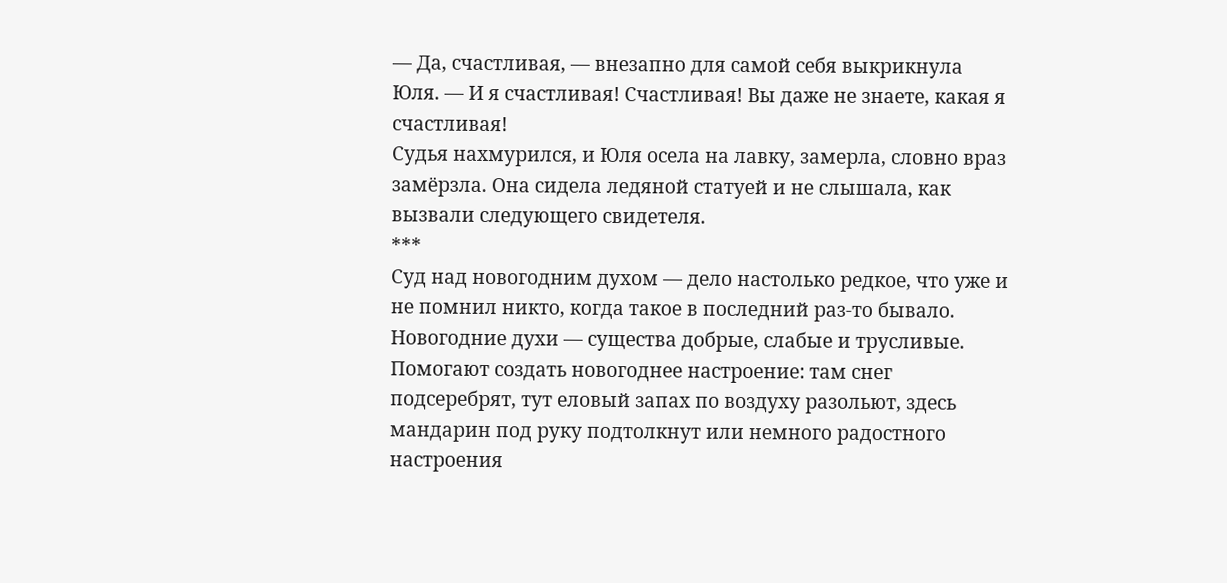— Да, счастливая, — внезапно для самой себя выкрикнула Юля. — И я счастливая! Счастливая! Вы даже не знаете, какая я счастливая!
Судья нахмурился, и Юля осела на лавку, замерла, словно враз замёрзла. Она сидела ледяной статуей и не слышала, как вызвали следующего свидетеля.
***
Суд над новогодним духом — дело настолько редкое, что уже и не помнил никто, когда такое в последний раз-то бывало. Новогодние духи — существа добрые, слабые и трусливые. Помогают создать новогоднее настроение: там снег подсеребрят, тут еловый запах по воздуху разольют, здесь мандарин под руку подтолкнут или немного радостного настроения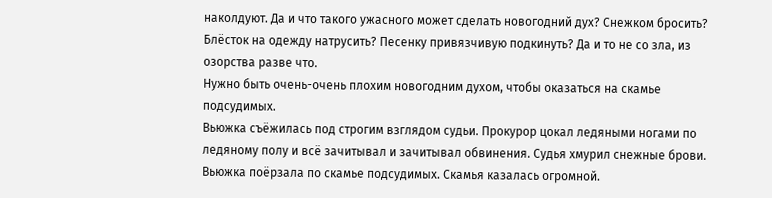наколдуют. Да и что такого ужасного может сделать новогодний дух? Снежком бросить? Блёсток на одежду натрусить? Песенку привязчивую подкинуть? Да и то не со зла, из озорства разве что.
Нужно быть очень-очень плохим новогодним духом, чтобы оказаться на скамье подсудимых.
Вьюжка съёжилась под строгим взглядом судьи. Прокурор цокал ледяными ногами по ледяному полу и всё зачитывал и зачитывал обвинения. Судья хмурил снежные брови.
Вьюжка поёрзала по скамье подсудимых. Скамья казалась огромной.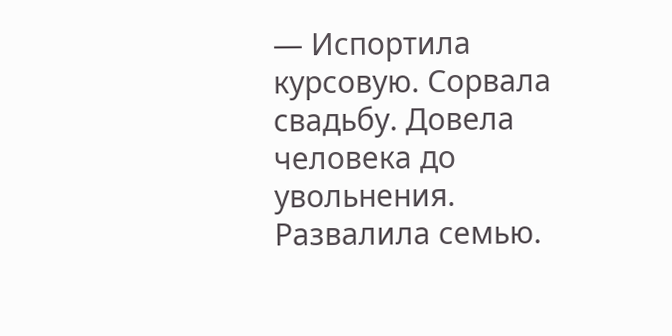— Испортила курсовую. Сорвала свадьбу. Довела человека до увольнения. Развалила семью.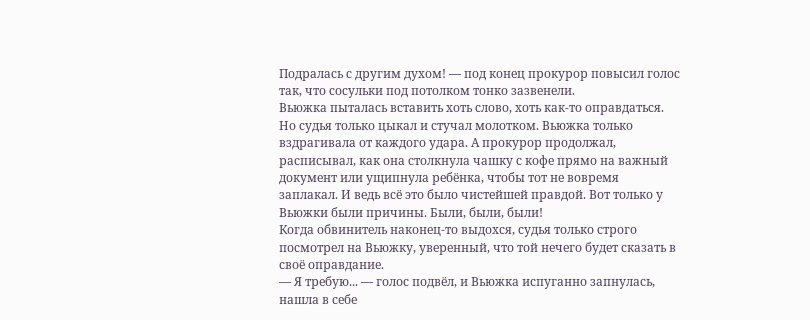Подралась с другим духом! — под конец прокурор повысил голос так, что сосульки под потолком тонко зазвенели.
Вьюжка пыталась вставить хоть слово, хоть как-то оправдаться. Но судья только цыкал и стучал молотком. Вьюжка только вздрагивала от каждого удара. А прокурор продолжал, расписывал, как она столкнула чашку с кофе прямо на важный документ или ущипнула ребёнка, чтобы тот не вовремя заплакал. И ведь всё это было чистейшей правдой. Вот только у Вьюжки были причины. Были, были, были!
Когда обвинитель наконец-то выдохся, судья только строго посмотрел на Вьюжку, уверенный, что той нечего будет сказать в своё оправдание.
— Я требую... — голос подвёл, и Вьюжка испуганно запнулась, нашла в себе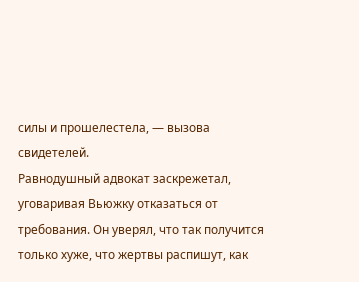силы и прошелестела, — вызова свидетелей.
Равнодушный адвокат заскрежетал, уговаривая Вьюжку отказаться от требования. Он уверял, что так получится только хуже, что жертвы распишут, как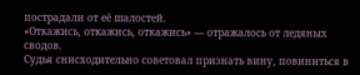пострадали от её шалостей.
«Откажись, откажись, откажись» — отражалось от ледяных сводов.
Судья снисходительно советовал признать вину, повиниться в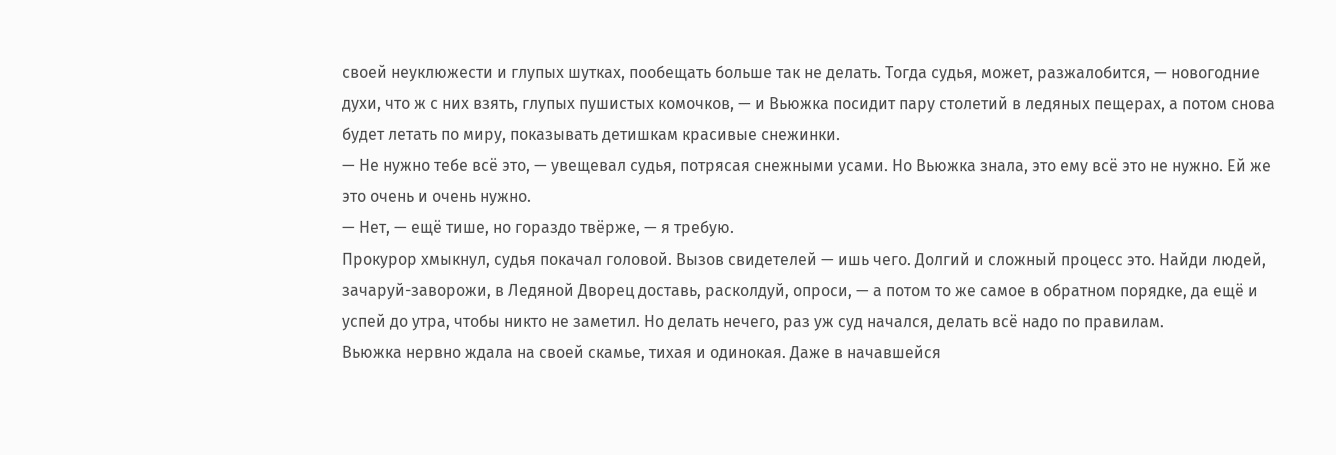своей неуклюжести и глупых шутках, пообещать больше так не делать. Тогда судья, может, разжалобится, — новогодние духи, что ж с них взять, глупых пушистых комочков, — и Вьюжка посидит пару столетий в ледяных пещерах, а потом снова будет летать по миру, показывать детишкам красивые снежинки.
— Не нужно тебе всё это, — увещевал судья, потрясая снежными усами. Но Вьюжка знала, это ему всё это не нужно. Ей же это очень и очень нужно.
— Нет, — ещё тише, но гораздо твёрже, — я требую.
Прокурор хмыкнул, судья покачал головой. Вызов свидетелей — ишь чего. Долгий и сложный процесс это. Найди людей, зачаруй-заворожи, в Ледяной Дворец доставь, расколдуй, опроси, — а потом то же самое в обратном порядке, да ещё и успей до утра, чтобы никто не заметил. Но делать нечего, раз уж суд начался, делать всё надо по правилам.
Вьюжка нервно ждала на своей скамье, тихая и одинокая. Даже в начавшейся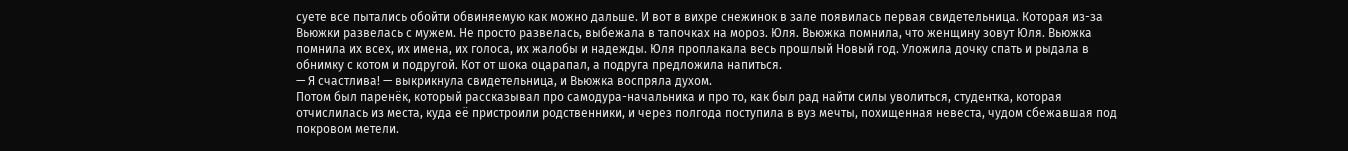суете все пытались обойти обвиняемую как можно дальше. И вот в вихре снежинок в зале появилась первая свидетельница. Которая из-за Вьюжки развелась с мужем. Не просто развелась, выбежала в тапочках на мороз. Юля. Вьюжка помнила, что женщину зовут Юля. Вьюжка помнила их всех, их имена, их голоса, их жалобы и надежды. Юля проплакала весь прошлый Новый год. Уложила дочку спать и рыдала в обнимку с котом и подругой. Кот от шока оцарапал, а подруга предложила напиться.
— Я счастлива! — выкрикнула свидетельница, и Вьюжка воспряла духом.
Потом был паренёк, который рассказывал про самодура-начальника и про то, как был рад найти силы уволиться, студентка, которая отчислилась из места, куда её пристроили родственники, и через полгода поступила в вуз мечты, похищенная невеста, чудом сбежавшая под покровом метели.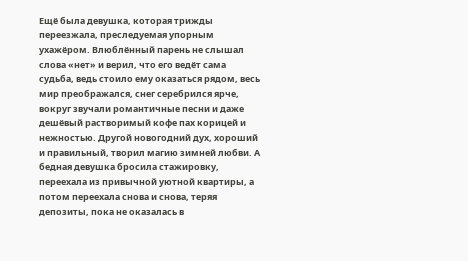Ещё была девушка, которая трижды переезжала, преследуемая упорным ухажёром. Влюблённый парень не слышал слова «нет» и верил, что его ведёт сама судьба, ведь стоило ему оказаться рядом, весь мир преображался, снег серебрился ярче, вокруг звучали романтичные песни и даже дешёвый растворимый кофе пах корицей и нежностью. Другой новогодний дух, хороший и правильный, творил магию зимней любви. А бедная девушка бросила стажировку, переехала из привычной уютной квартиры, а потом переехала снова и снова, теряя депозиты, пока не оказалась в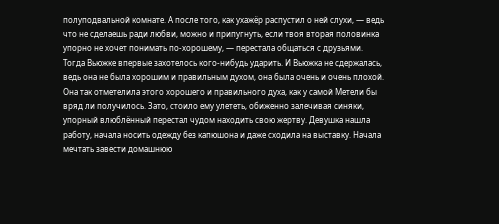полуподвальной комнате. А после того, как ухажёр распустил о ней слухи, — ведь что не сделаешь ради любви, можно и припугнуть, если твоя вторая половинка упорно не хочет понимать по-хорошему, — перестала общаться с друзьями.
Тогда Вьюжке впервые захотелось кого-нибудь ударить. И Вьюжка не сдержалась, ведь она не была хорошим и правильным духом, она была очень и очень плохой. Она так отметелила этого хорошего и правильного духа, как у самой Метели бы вряд ли получилось. Зато, стоило ему улететь, обиженно залечивая синяки, упорный влюблённый перестал чудом находить свою жертву. Девушка нашла работу, начала носить одежду без капюшона и даже сходила на выставку. Начала мечтать завести домашнюю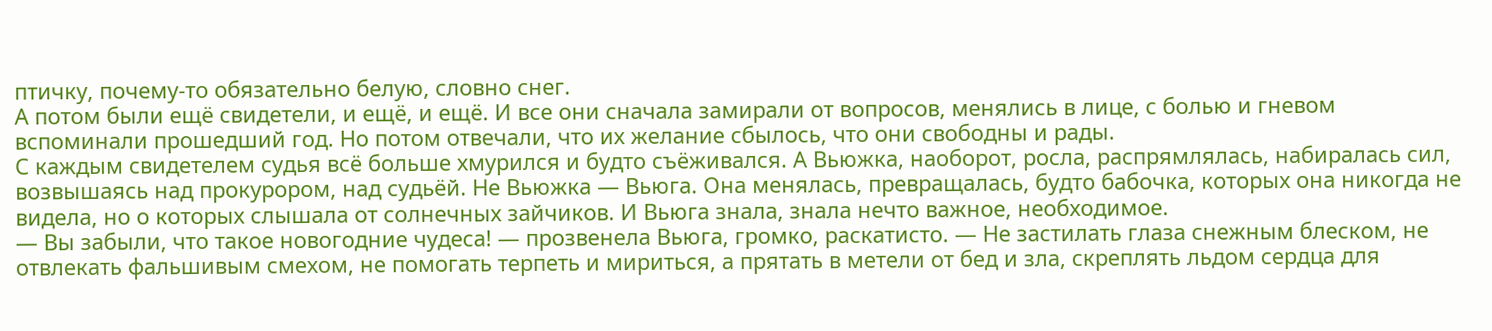птичку, почему-то обязательно белую, словно снег.
А потом были ещё свидетели, и ещё, и ещё. И все они сначала замирали от вопросов, менялись в лице, с болью и гневом вспоминали прошедший год. Но потом отвечали, что их желание сбылось, что они свободны и рады.
С каждым свидетелем судья всё больше хмурился и будто съёживался. А Вьюжка, наоборот, росла, распрямлялась, набиралась сил, возвышаясь над прокурором, над судьёй. Не Вьюжка — Вьюга. Она менялась, превращалась, будто бабочка, которых она никогда не видела, но о которых слышала от солнечных зайчиков. И Вьюга знала, знала нечто важное, необходимое.
— Вы забыли, что такое новогодние чудеса! — прозвенела Вьюга, громко, раскатисто. — Не застилать глаза снежным блеском, не отвлекать фальшивым смехом, не помогать терпеть и мириться, а прятать в метели от бед и зла, скреплять льдом сердца для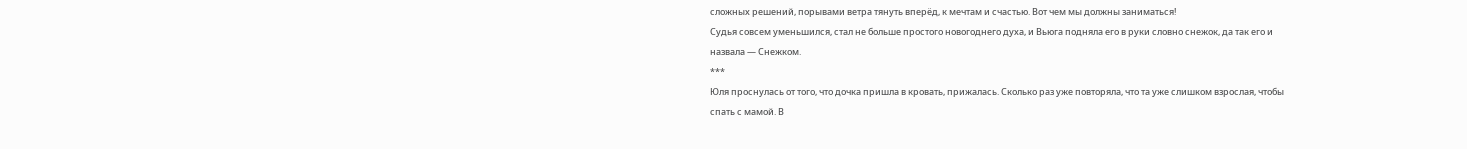сложных решений, порывами ветра тянуть вперёд, к мечтам и счастью. Вот чем мы должны заниматься!
Судья совсем уменьшился, стал не больше простого новогоднего духа, и Вьюга подняла его в руки словно снежок, да так его и назвала — Снежком.
***
Юля проснулась от того, что дочка пришла в кровать, прижалась. Сколько раз уже повторяла, что та уже слишком взрослая, чтобы спать с мамой. В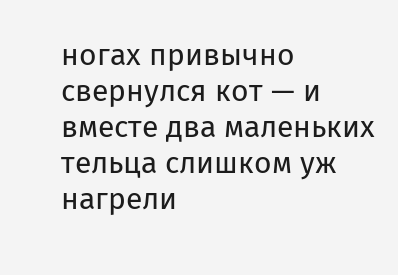ногах привычно свернулся кот — и вместе два маленьких тельца слишком уж нагрели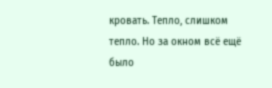кровать. Тепло, слишком тепло. Но за окном всё ещё было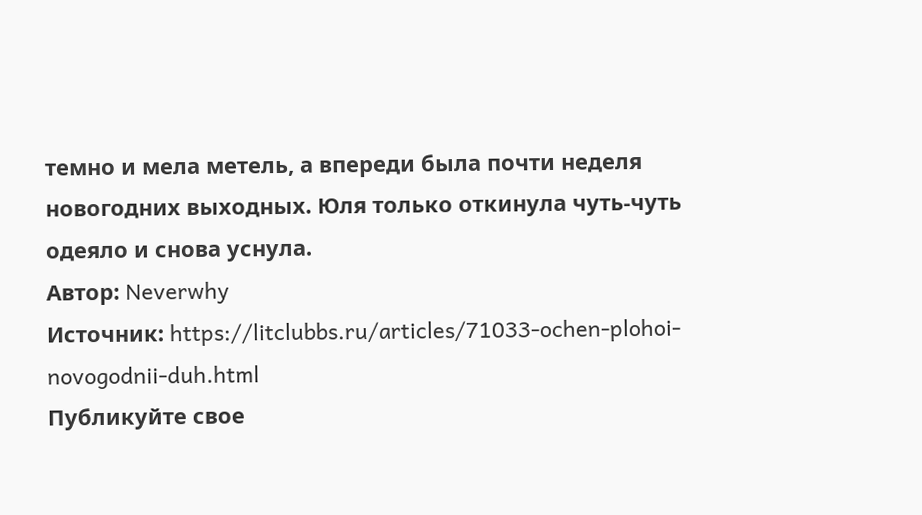темно и мела метель, а впереди была почти неделя новогодних выходных. Юля только откинула чуть-чуть одеяло и снова уснула.
Автор: Neverwhy
Источник: https://litclubbs.ru/articles/71033-ochen-plohoi-novogodnii-duh.html
Публикуйте свое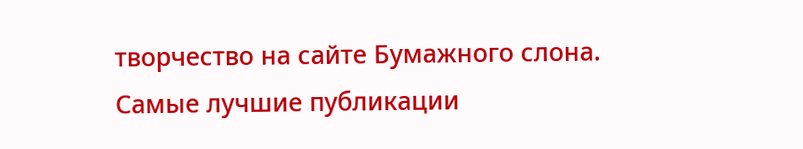творчество на сайте Бумажного слона. Самые лучшие публикации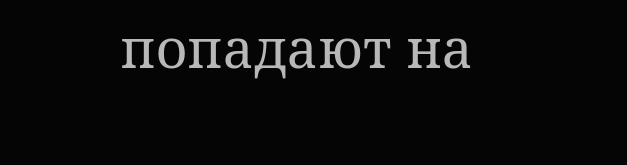попадают на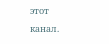этот канал.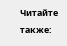Читайте также: